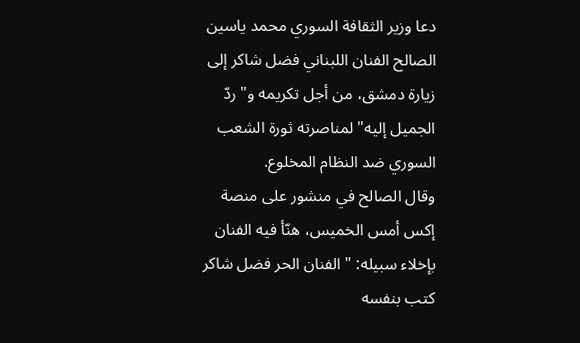دعا وزير الثقافة السوري محمد ياسين الصالح الفنان اللبناني فضل شاكر إلى زيارة دمشق، من أجل تكريمه و" ردّ الجميل إليه" لمناصرته ثورة الشعب السوري ضد النظام المخلوع.
وقال الصالح في منشور على منصة إكس أمس الخميس، هنّأ فيه الفنان بإخلاء سبيله: " الفنان الحر فضل شاكر كتب بنفسه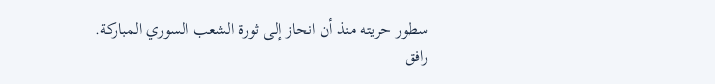سطور حريته منذ أن انحاز إلى ثورة الشعب السوري المباركة.
رافق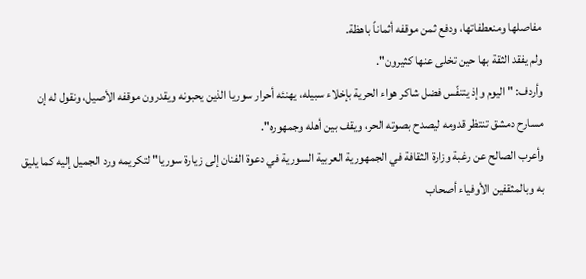مفاصلها ومنعطفاتها، ودفع ثمن موقفه أثماناً باهظة.
ولم يفقد الثقة بها حين تخلى عنها كثيرون".
وأردف: " اليوم وإذ يتنفّس فضل شاكر هواء الحرية بإخلاء سبيله، يهنئه أحرار سوريا الذين يحبونه ويقدرون موقفه الأصيل، ونقول له إن مسارح دمشق تنتظر قدومه ليصدح بصوته الحر، ويقف بين أهله وجمهوره".
وأعرب الصالح عن رغبة وزارة الثقافة في الجمهورية العربية السورية في دعوة الفنان إلى زيارة سوريا" لتكريمه ورد الجميل إليه كما يليق به وبالمثقفين الأوفياء أصحاب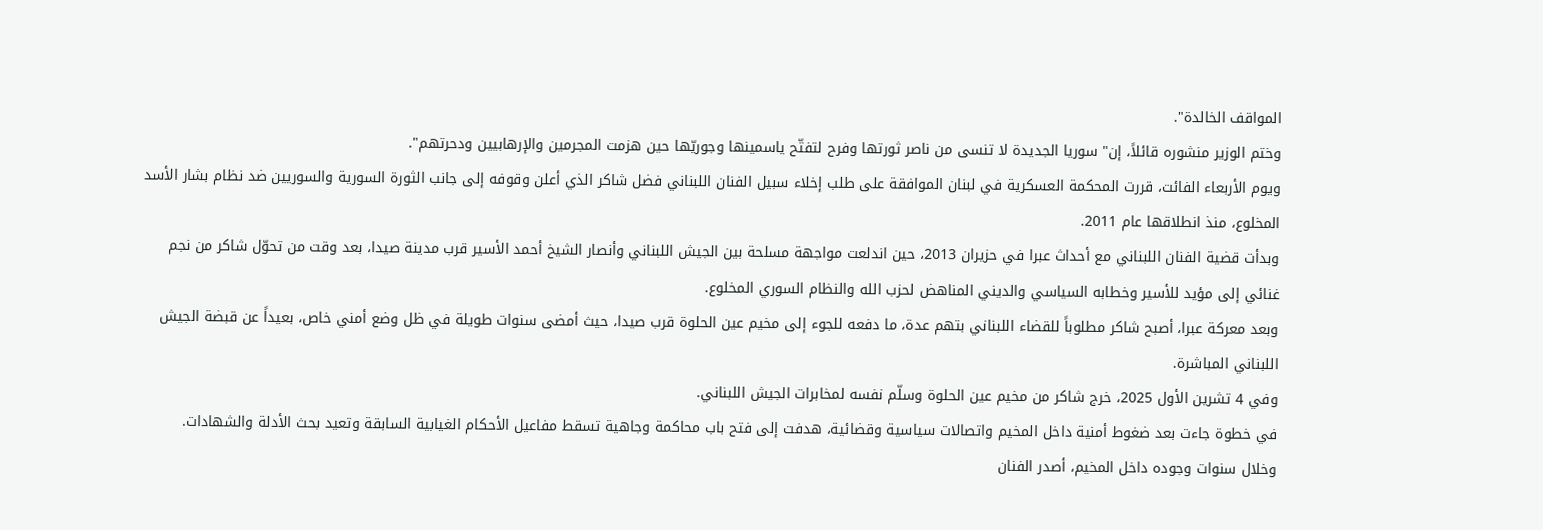المواقف الخالدة".
وختم الوزير منشوره قائلاً، إن" سوريا الجديدة لا تنسى من ناصر ثورتها وفرح لتفتّح ياسمينها وجوريّها حين هزمت المجرمين والإرهابيين ودحرتهم".
ويوم الأربعاء الفائت، قررت المحكمة العسكرية في لبنان الموافقة على طلب إخلاء سبيل الفنان اللبناني فضل شاكر الذي أعلن وقوفه إلى جانب الثورة السورية والسوريين ضد نظام بشار الأسد المخلوع، منذ انطلاقها عام 2011.
وبدأت قضية الفنان اللبناني مع أحداث عبرا في حزيران 2013، حين اندلعت مواجهة مسلحة بين الجيش اللبناني وأنصار الشيخ أحمد الأسير قرب مدينة صيدا، بعد وقت من تحوّل شاكر من نجم غنائي إلى مؤيد للأسير وخطابه السياسي والديني المناهض لحزب الله والنظام السوري المخلوع.
وبعد معركة عبرا، أصبح شاكر مطلوباً للقضاء اللبناني بتهم عدة، ما دفعه للجوء إلى مخيم عين الحلوة قرب صيدا، حيث أمضى سنوات طويلة في ظل وضع أمني خاص، بعيداً عن قبضة الجيش اللبناني المباشرة.
وفي 4 تشرين الأول 2025، خرج شاكر من مخيم عين الحلوة وسلّم نفسه لمخابرات الجيش اللبناني.
في خطوة جاءت بعد ضغوط أمنية داخل المخيم واتصالات سياسية وقضائية، هدفت إلى فتح باب محاكمة وجاهية تسقط مفاعيل الأحكام الغيابية السابقة وتعيد بحث الأدلة والشهادات.
وخلال سنوات وجوده داخل المخيم، أصدر الفنان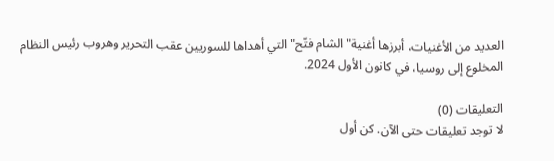العديد من الأغنيات، أبرزها أغنية" الشام فتّح" التي أهداها للسوريين عقب التحرير وهروب رئيس النظام المخلوع إلى روسيا، في كانون الأول 2024.

التعليقات (0)
لا توجد تعليقات حتى الآن. كن أول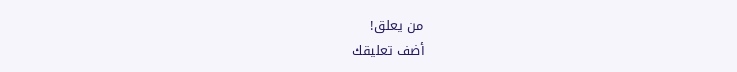من يعلق!
أضف تعليقك